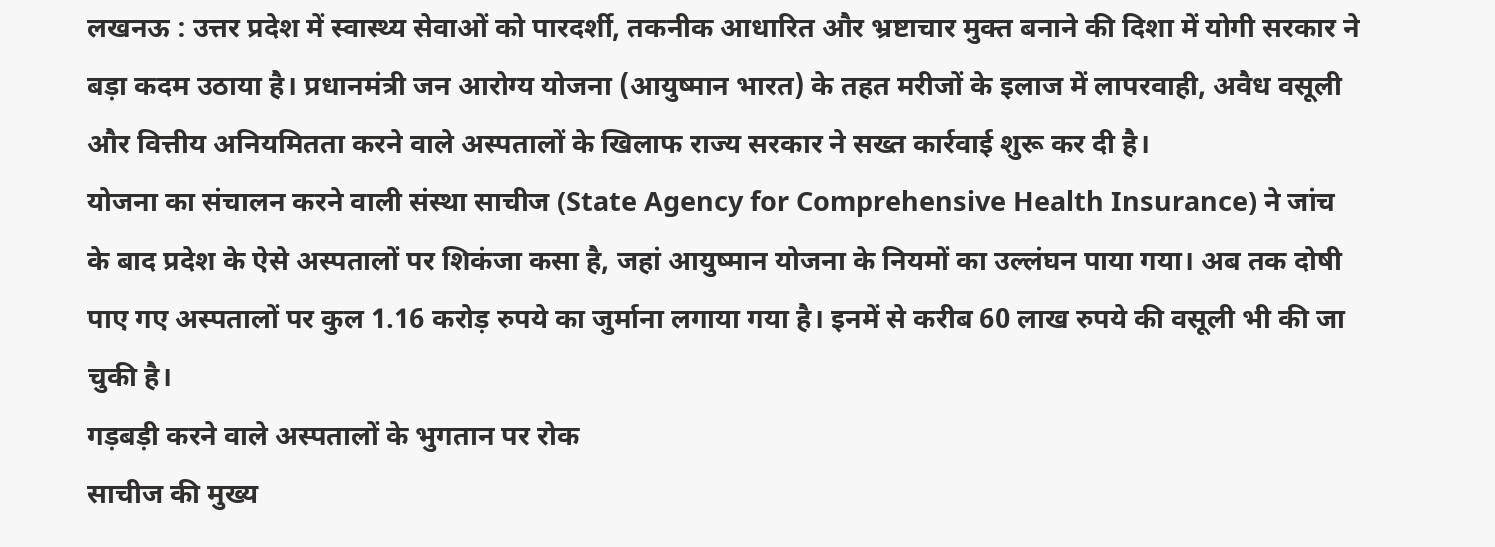लखनऊ : उत्तर प्रदेश में स्वास्थ्य सेवाओं को पारदर्शी, तकनीक आधारित और भ्रष्टाचार मुक्त बनाने की दिशा में योगी सरकार ने बड़ा कदम उठाया है। प्रधानमंत्री जन आरोग्य योजना (आयुष्मान भारत) के तहत मरीजों के इलाज में लापरवाही, अवैध वसूली और वित्तीय अनियमितता करने वाले अस्पतालों के खिलाफ राज्य सरकार ने सख्त कार्रवाई शुरू कर दी है।
योजना का संचालन करने वाली संस्था साचीज (State Agency for Comprehensive Health Insurance) ने जांच के बाद प्रदेश के ऐसे अस्पतालों पर शिकंजा कसा है, जहां आयुष्मान योजना के नियमों का उल्लंघन पाया गया। अब तक दोषी पाए गए अस्पतालों पर कुल 1.16 करोड़ रुपये का जुर्माना लगाया गया है। इनमें से करीब 60 लाख रुपये की वसूली भी की जा चुकी है।
गड़बड़ी करने वाले अस्पतालों के भुगतान पर रोक
साचीज की मुख्य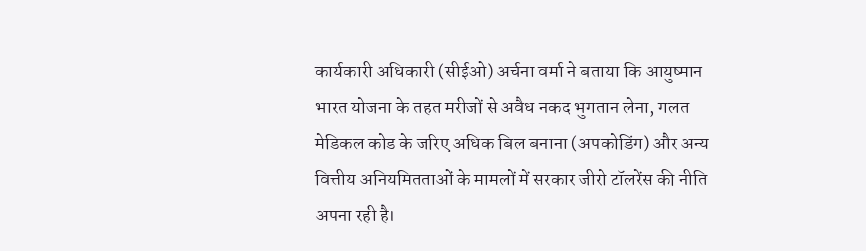कार्यकारी अधिकारी (सीईओ) अर्चना वर्मा ने बताया कि आयुष्मान भारत योजना के तहत मरीजों से अवैध नकद भुगतान लेना, गलत मेडिकल कोड के जरिए अधिक बिल बनाना (अपकोडिंग) और अन्य वित्तीय अनियमितताओं के मामलों में सरकार जीरो टॉलरेंस की नीति अपना रही है।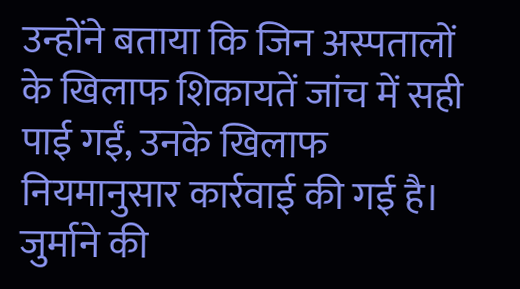उन्होंने बताया कि जिन अस्पतालों के खिलाफ शिकायतें जांच में सही पाई गईं, उनके खिलाफ नियमानुसार कार्रवाई की गई है। जुर्माने की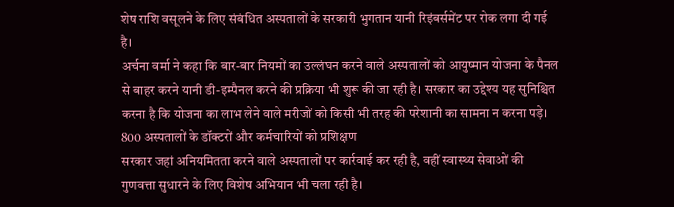शेष राशि वसूलने के लिए संबंधित अस्पतालों के सरकारी भुगतान यानी रिइंबर्समेंट पर रोक लगा दी गई है।
अर्चना वर्मा ने कहा कि बार-बार नियमों का उल्लंघन करने वाले अस्पतालों को आयुष्मान योजना के पैनल से बाहर करने यानी डी-इम्पैनल करने की प्रक्रिया भी शुरू की जा रही है। सरकार का उद्देश्य यह सुनिश्चित करना है कि योजना का लाभ लेने वाले मरीजों को किसी भी तरह की परेशानी का सामना न करना पड़े।
800 अस्पतालों के डॉक्टरों और कर्मचारियों को प्रशिक्षण
सरकार जहां अनियमितता करने वाले अस्पतालों पर कार्रवाई कर रही है, वहीं स्वास्थ्य सेवाओं की गुणवत्ता सुधारने के लिए विशेष अभियान भी चला रही है।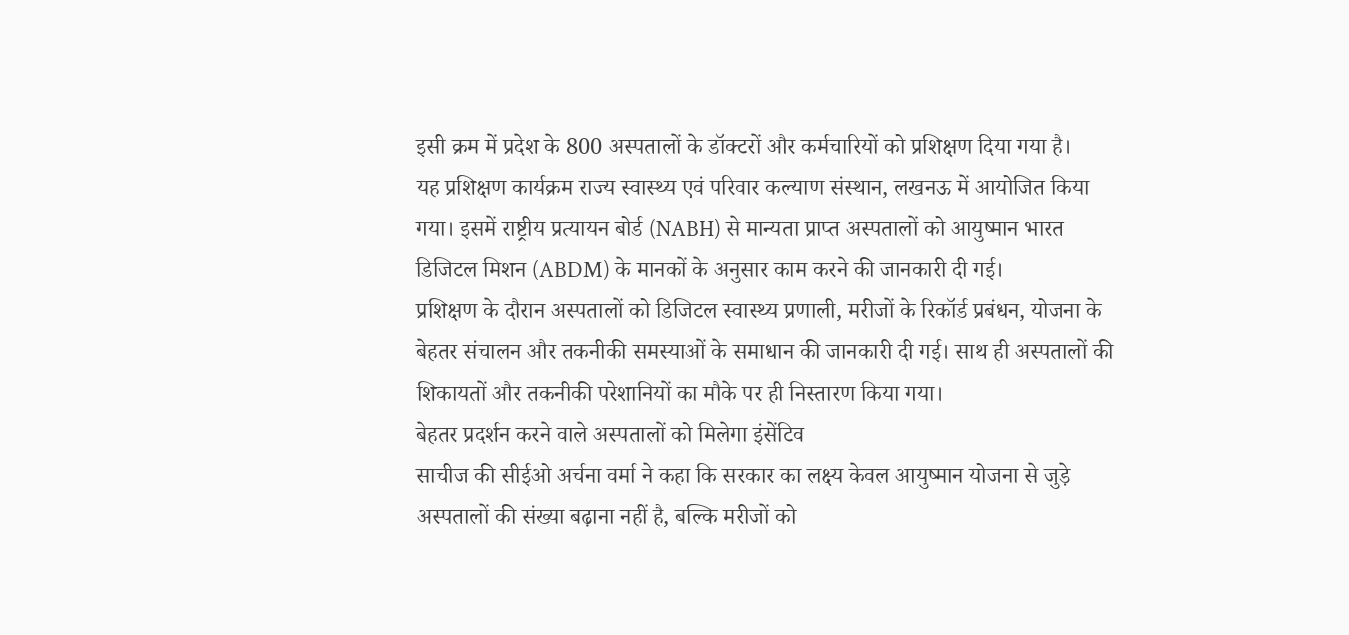इसी क्रम में प्रदेश के 800 अस्पतालों के डॉक्टरों और कर्मचारियों को प्रशिक्षण दिया गया है।
यह प्रशिक्षण कार्यक्रम राज्य स्वास्थ्य एवं परिवार कल्याण संस्थान, लखनऊ में आयोजित किया गया। इसमें राष्ट्रीय प्रत्यायन बोर्ड (NABH) से मान्यता प्राप्त अस्पतालों को आयुष्मान भारत डिजिटल मिशन (ABDM) के मानकों के अनुसार काम करने की जानकारी दी गई।
प्रशिक्षण के दौरान अस्पतालों को डिजिटल स्वास्थ्य प्रणाली, मरीजों के रिकॉर्ड प्रबंधन, योजना के बेहतर संचालन और तकनीकी समस्याओं के समाधान की जानकारी दी गई। साथ ही अस्पतालों की शिकायतों और तकनीकी परेशानियों का मौके पर ही निस्तारण किया गया।
बेहतर प्रदर्शन करने वाले अस्पतालों को मिलेगा इंसेंटिव
साचीज की सीईओ अर्चना वर्मा ने कहा कि सरकार का लक्ष्य केवल आयुष्मान योजना से जुड़े अस्पतालों की संख्या बढ़ाना नहीं है, बल्कि मरीजों को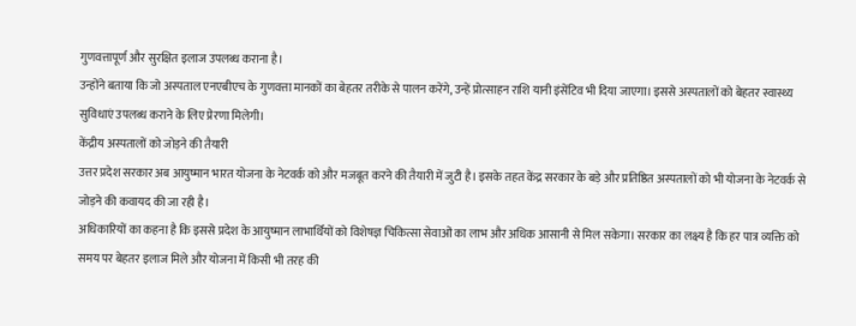गुणवत्तापूर्ण और सुरक्षित इलाज उपलब्ध कराना है।
उन्होंने बताया कि जो अस्पताल एनएबीएच के गुणवत्ता मानकों का बेहतर तरीके से पालन करेंगे, उन्हें प्रोत्साहन राशि यानी इंसेंटिव भी दिया जाएगा। इससे अस्पतालों को बेहतर स्वास्थ्य सुविधाएं उपलब्ध कराने के लिए प्रेरणा मिलेगी।
केंद्रीय अस्पतालों को जोड़ने की तैयारी
उत्तर प्रदेश सरकार अब आयुष्मान भारत योजना के नेटवर्क को और मजबूत करने की तैयारी में जुटी है। इसके तहत केंद्र सरकार के बड़े और प्रतिष्ठित अस्पतालों को भी योजना के नेटवर्क से जोड़ने की कवायद की जा रही है।
अधिकारियों का कहना है कि इससे प्रदेश के आयुष्मान लाभार्थियों को विशेषज्ञ चिकित्सा सेवाओं का लाभ और अधिक आसानी से मिल सकेगा। सरकार का लक्ष्य है कि हर पात्र व्यक्ति को समय पर बेहतर इलाज मिले और योजना में किसी भी तरह की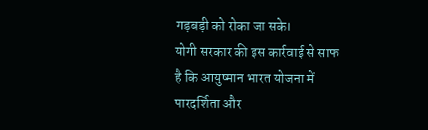गड़बड़ी को रोका जा सके।
योगी सरकार की इस कार्रवाई से साफ है कि आयुष्मान भारत योजना में पारदर्शिता और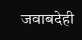जवाबदेही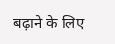बढ़ाने के लिए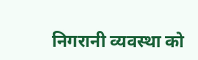निगरानी व्यवस्था को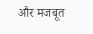और मजबूत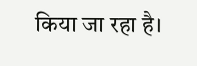किया जा रहा है।